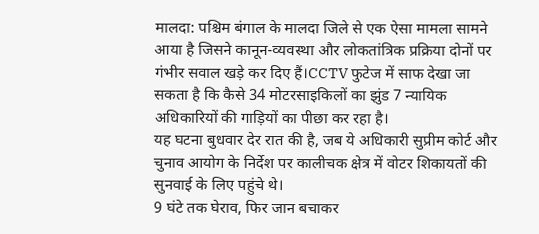मालदा: पश्चिम बंगाल के मालदा जिले से एक ऐसा मामला सामने आया है जिसने कानून-व्यवस्था और लोकतांत्रिक प्रक्रिया दोनों पर गंभीर सवाल खड़े कर दिए हैं।CCTV फुटेज में साफ देखा जा सकता है कि कैसे 34 मोटरसाइकिलों का झुंड 7 न्यायिक अधिकारियों की गाड़ियों का पीछा कर रहा है।
यह घटना बुधवार देर रात की है, जब ये अधिकारी सुप्रीम कोर्ट और चुनाव आयोग के निर्देश पर कालीचक क्षेत्र में वोटर शिकायतों की सुनवाई के लिए पहुंचे थे।
9 घंटे तक घेराव, फिर जान बचाकर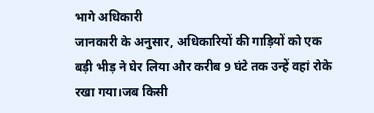भागे अधिकारी
जानकारी के अनुसार, अधिकारियों की गाड़ियों को एक बड़ी भीड़ ने घेर लिया और करीब 9 घंटे तक उन्हें वहां रोके रखा गया।जब किसी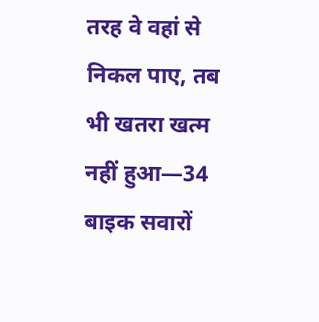तरह वे वहां से निकल पाए, तब भी खतरा खत्म नहीं हुआ—34 बाइक सवारों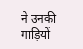ने उनकी गाड़ियों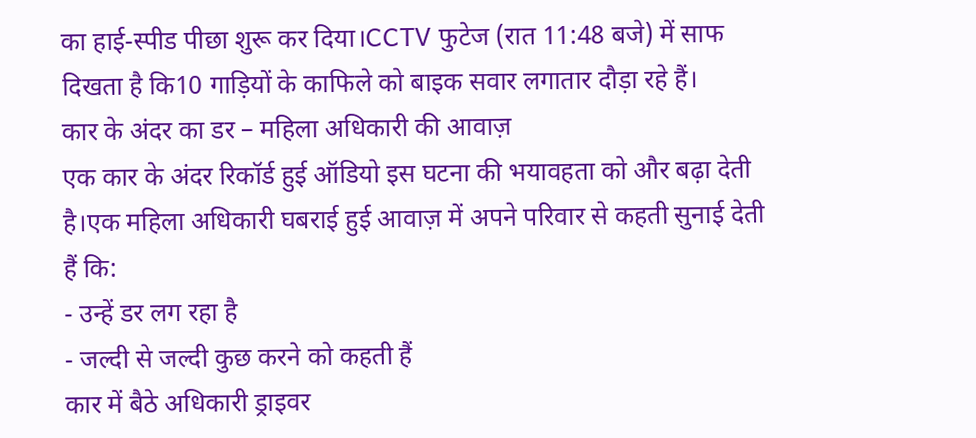का हाई-स्पीड पीछा शुरू कर दिया।CCTV फुटेज (रात 11:48 बजे) में साफ दिखता है कि10 गाड़ियों के काफिले को बाइक सवार लगातार दौड़ा रहे हैं।
कार के अंदर का डर – महिला अधिकारी की आवाज़
एक कार के अंदर रिकॉर्ड हुई ऑडियो इस घटना की भयावहता को और बढ़ा देती है।एक महिला अधिकारी घबराई हुई आवाज़ में अपने परिवार से कहती सुनाई देती हैं कि:
- उन्हें डर लग रहा है
- जल्दी से जल्दी कुछ करने को कहती हैं
कार में बैठे अधिकारी ड्राइवर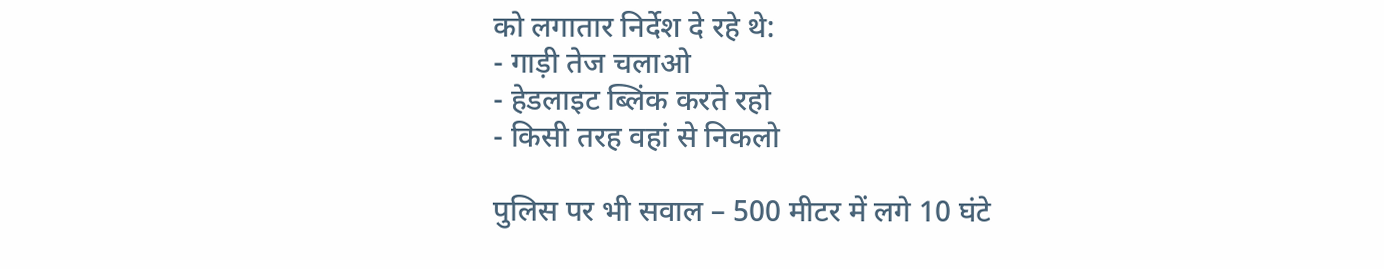को लगातार निर्देश दे रहे थे:
- गाड़ी तेज चलाओ
- हेडलाइट ब्लिंक करते रहो
- किसी तरह वहां से निकलो

पुलिस पर भी सवाल – 500 मीटर में लगे 10 घंटे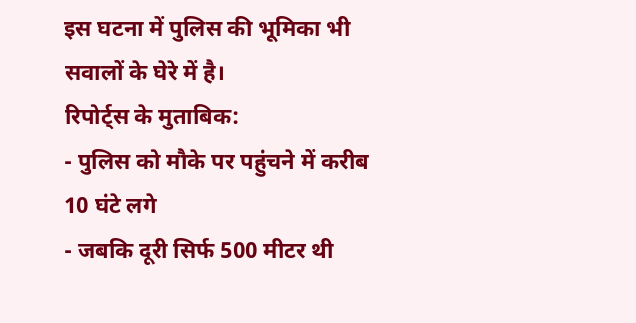इस घटना में पुलिस की भूमिका भी सवालों के घेरे में है।
रिपोर्ट्स के मुताबिक:
- पुलिस को मौके पर पहुंचने में करीब 10 घंटे लगे
- जबकि दूरी सिर्फ 500 मीटर थी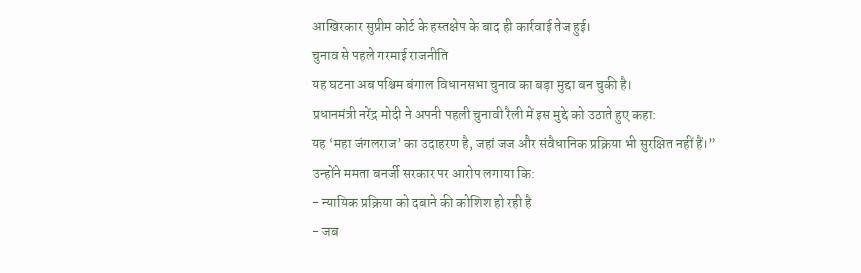आखिरकार सुप्रीम कोर्ट के हस्तक्षेप के बाद ही कार्रवाई तेज हुई।
चुनाव से पहले गरमाई राजनीति
यह घटना अब पश्चिम बंगाल विधानसभा चुनाव का बड़ा मुद्दा बन चुकी है।
प्रधानमंत्री नरेंद्र मोदी ने अपनी पहली चुनावी रैली में इस मुद्दे को उठाते हुए कहा:
यह ‘महा जंगलराज’ का उदाहरण है, जहां जज और संवैधानिक प्रक्रिया भी सुरक्षित नहीं हैं।”
उन्होंने ममता बनर्जी सरकार पर आरोप लगाया कि:
- न्यायिक प्रक्रिया को दबाने की कोशिश हो रही है
- जब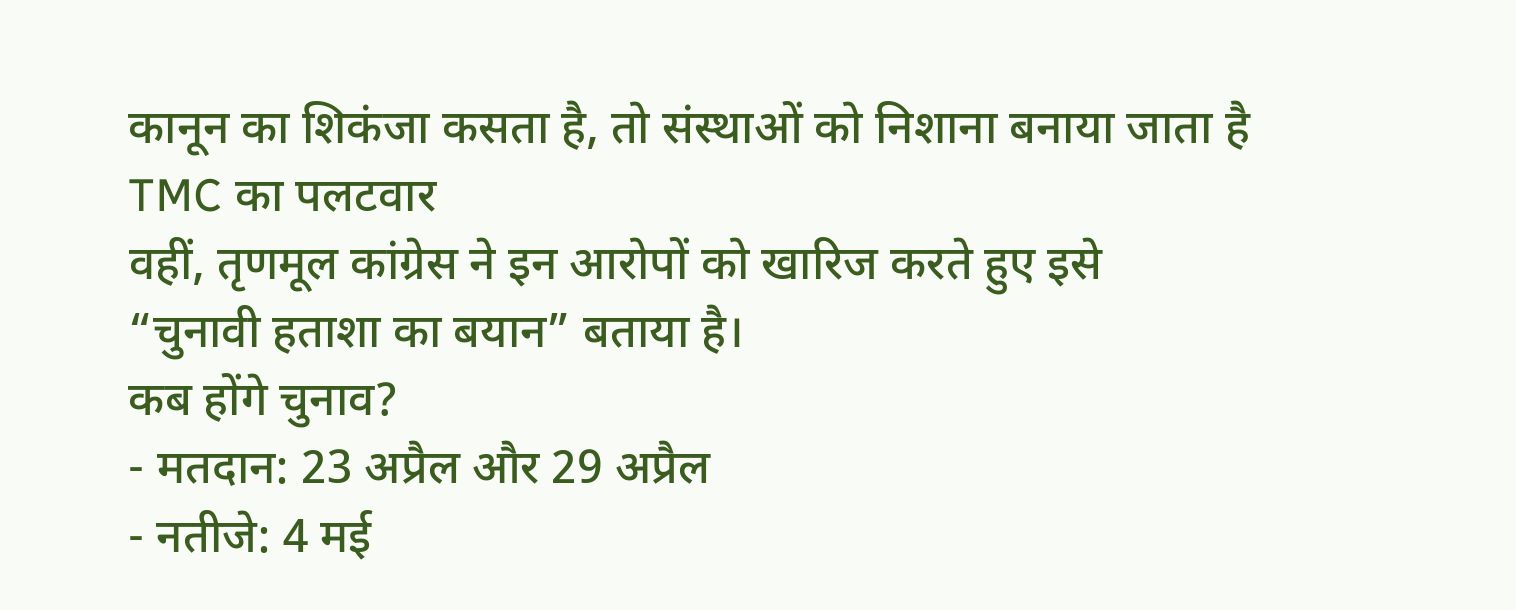कानून का शिकंजा कसता है, तो संस्थाओं को निशाना बनाया जाता है
TMC का पलटवार
वहीं, तृणमूल कांग्रेस ने इन आरोपों को खारिज करते हुए इसे
“चुनावी हताशा का बयान” बताया है।
कब होंगे चुनाव?
- मतदान: 23 अप्रैल और 29 अप्रैल
- नतीजे: 4 मई